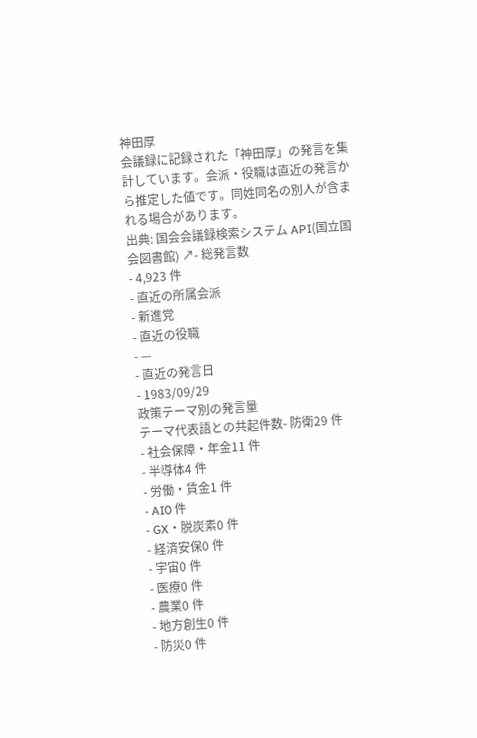神田厚
会議録に記録された「神田厚」の発言を集計しています。会派・役職は直近の発言から推定した値です。同姓同名の別人が含まれる場合があります。
出典: 国会会議録検索システム API(国立国会図書館) ↗- 総発言数
- 4,923 件
- 直近の所属会派
- 新進党
- 直近の役職
- —
- 直近の発言日
- 1983/09/29
政策テーマ別の発言量
テーマ代表語との共起件数- 防衛29 件
- 社会保障・年金11 件
- 半導体4 件
- 労働・賃金1 件
- AI0 件
- GX・脱炭素0 件
- 経済安保0 件
- 宇宙0 件
- 医療0 件
- 農業0 件
- 地方創生0 件
- 防災0 件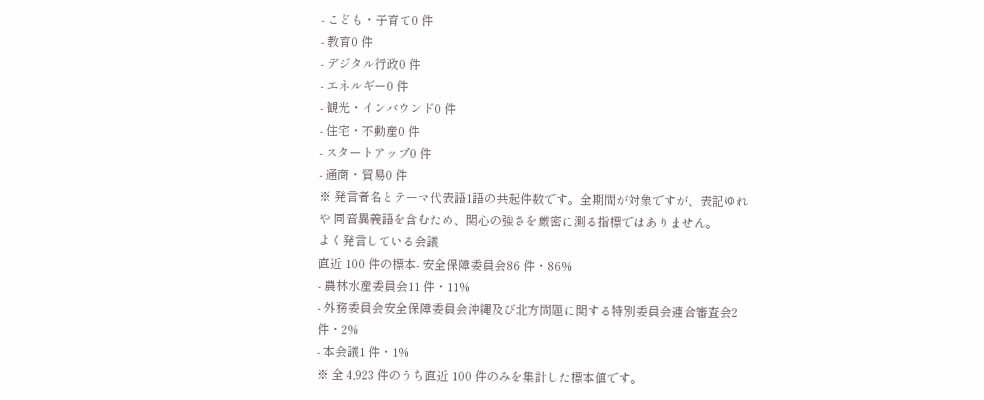- こども・子育て0 件
- 教育0 件
- デジタル行政0 件
- エネルギー0 件
- 観光・インバウンド0 件
- 住宅・不動産0 件
- スタートアップ0 件
- 通商・貿易0 件
※ 発言者名とテーマ代表語1語の共起件数です。全期間が対象ですが、表記ゆれや 同音異義語を含むため、関心の強さを厳密に測る指標ではありません。
よく発言している会議
直近 100 件の標本- 安全保障委員会86 件・86%
- 農林水産委員会11 件・11%
- 外務委員会安全保障委員会沖縄及び北方問題に関する特別委員会連合審査会2 件・2%
- 本会議1 件・1%
※ 全 4,923 件のうち直近 100 件のみを集計した標本値です。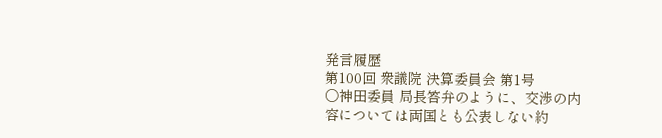発言履歴
第100回 衆議院 決算委員会 第1号
○神田委員 局長答弁のように、交渉の内容については両国とも公表しない約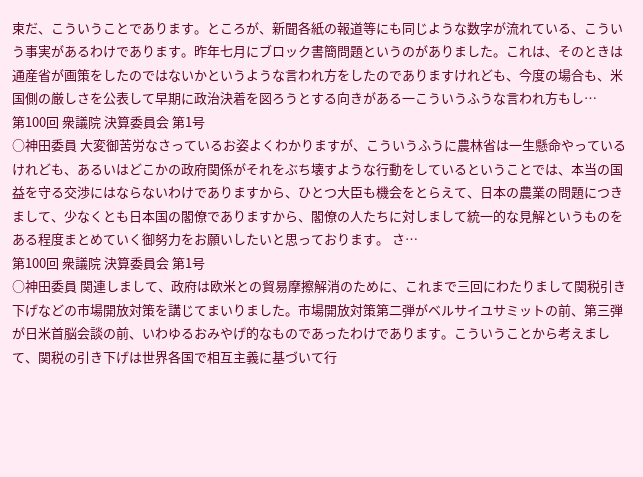束だ、こういうことであります。ところが、新聞各紙の報道等にも同じような数字が流れている、こういう事実があるわけであります。昨年七月にブロック書簡問題というのがありました。これは、そのときは通産省が画策をしたのではないかというような言われ方をしたのでありますけれども、今度の場合も、米国側の厳しさを公表して早期に政治決着を図ろうとする向きがある一こういうふうな言われ方もし…
第100回 衆議院 決算委員会 第1号
○神田委員 大変御苦労なさっているお姿よくわかりますが、こういうふうに農林省は一生懸命やっているけれども、あるいはどこかの政府関係がそれをぶち壊すような行動をしているということでは、本当の国益を守る交渉にはならないわけでありますから、ひとつ大臣も機会をとらえて、日本の農業の問題につきまして、少なくとも日本国の閣僚でありますから、閣僚の人たちに対しまして統一的な見解というものをある程度まとめていく御努力をお願いしたいと思っております。 さ…
第100回 衆議院 決算委員会 第1号
○神田委員 関連しまして、政府は欧米との貿易摩擦解消のために、これまで三回にわたりまして関税引き下げなどの市場開放対策を講じてまいりました。市場開放対策第二弾がベルサイユサミットの前、第三弾が日米首脳会談の前、いわゆるおみやげ的なものであったわけであります。こういうことから考えまして、関税の引き下げは世界各国で相互主義に基づいて行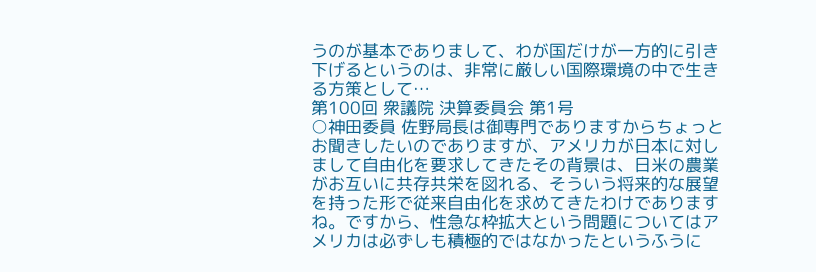うのが基本でありまして、わが国だけが一方的に引き下げるというのは、非常に厳しい国際環境の中で生きる方策として…
第100回 衆議院 決算委員会 第1号
○神田委員 佐野局長は御専門でありますからちょっとお聞きしたいのでありますが、アメリカが日本に対しまして自由化を要求してきたその背景は、日米の農業がお互いに共存共栄を図れる、そういう将来的な展望を持った形で従来自由化を求めてきたわけでありますね。ですから、性急な枠拡大という問題についてはアメリカは必ずしも積極的ではなかったというふうに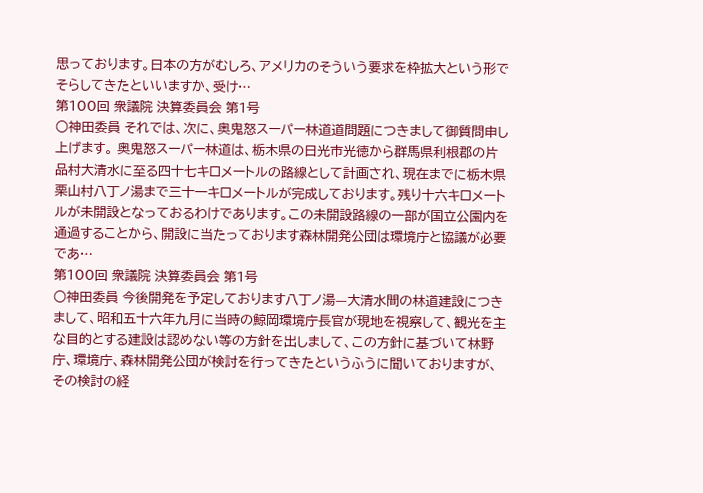思っております。日本の方がむしろ、アメリカのそういう要求を枠拡大という形でそらしてきたといいますか、受け…
第100回 衆議院 決算委員会 第1号
○神田委員 それでは、次に、奥鬼怒スーパー林道道問題につきまして御質問申し上げます。 奥鬼怒スーパー林道は、栃木県の日光市光徳から群馬県利根郡の片品村大清水に至る四十七キロメートルの路線として計画され、現在までに栃木県栗山村八丁ノ湯まで三十一キロメートルが完成しております。残り十六キロメートルが未開設となっておるわけであります。この未開設路線の一部が国立公園内を通過することから、開設に当たっております森林開発公団は環境庁と協議が必要であ…
第100回 衆議院 決算委員会 第1号
○神田委員 今後開発を予定しております八丁ノ湯—大清水間の林道建設につきまして、昭和五十六年九月に当時の鯨岡環境庁長官が現地を視察して、観光を主な目的とする建設は認めない等の方針を出しまして、この方針に基づいて林野庁、環境庁、森林開発公団が検討を行ってきたというふうに聞いておりますが、その検討の経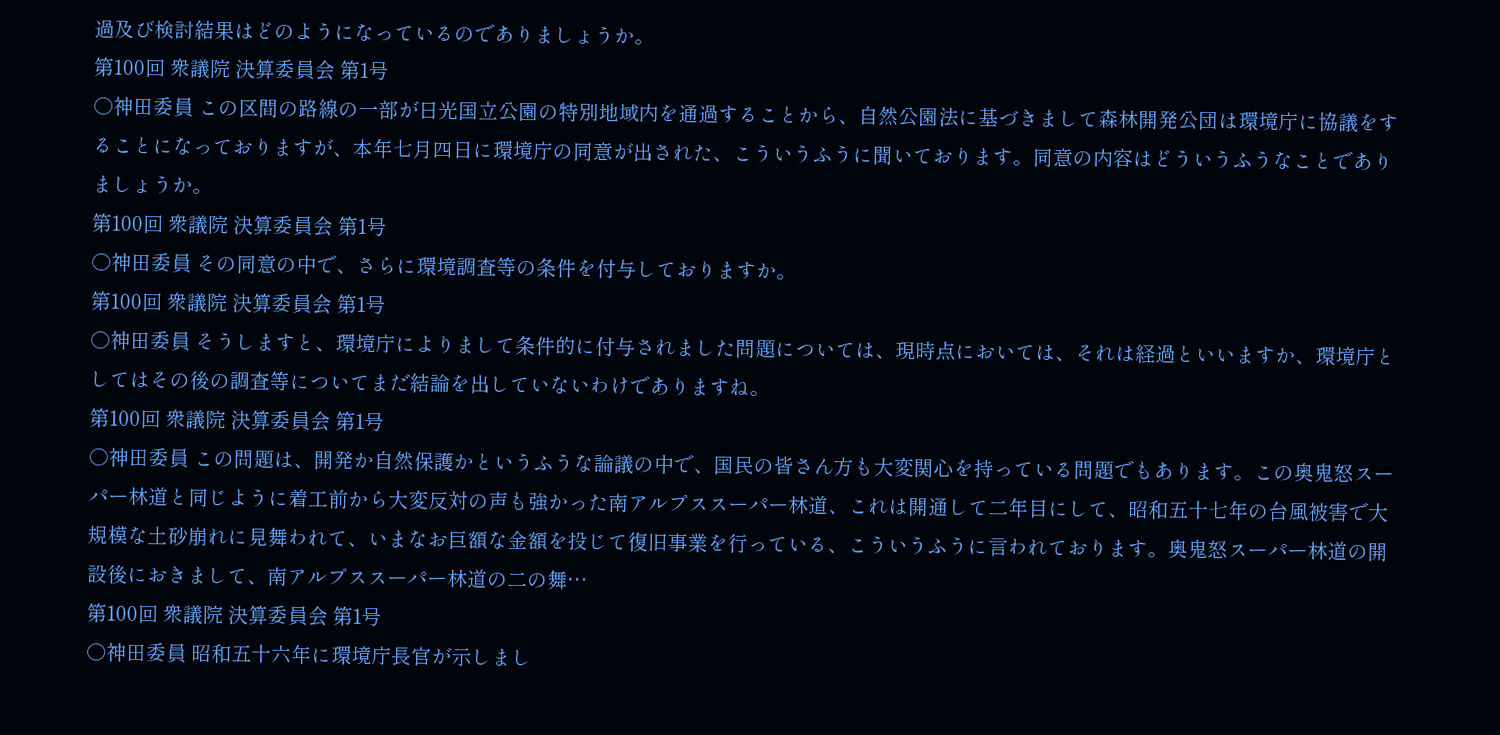過及び検討結果はどのようになっているのでありましょうか。
第100回 衆議院 決算委員会 第1号
○神田委員 この区間の路線の一部が日光国立公園の特別地域内を通過することから、自然公園法に基づきまして森林開発公団は環境庁に協議をすることになっておりますが、本年七月四日に環境庁の同意が出された、こういうふうに聞いております。同意の内容はどういうふうなことでありましょうか。
第100回 衆議院 決算委員会 第1号
○神田委員 その同意の中で、さらに環境調査等の条件を付与しておりますか。
第100回 衆議院 決算委員会 第1号
○神田委員 そうしますと、環境庁によりまして条件的に付与されました問題については、現時点においては、それは経過といいますか、環境庁としてはその後の調査等についてまだ結論を出していないわけでありますね。
第100回 衆議院 決算委員会 第1号
○神田委員 この問題は、開発か自然保護かというふうな論議の中で、国民の皆さん方も大変関心を持っている問題でもあります。この奥鬼怒スーパー林道と同じように着工前から大変反対の声も強かった南アルプススーパー林道、これは開通して二年目にして、昭和五十七年の台風被害で大規模な土砂崩れに見舞われて、いまなお巨額な金額を投じて復旧事業を行っている、こういうふうに言われております。奥鬼怒スーパー林道の開設後におきまして、南アルプススーパー林道の二の舞…
第100回 衆議院 決算委員会 第1号
○神田委員 昭和五十六年に環境庁長官が示しまし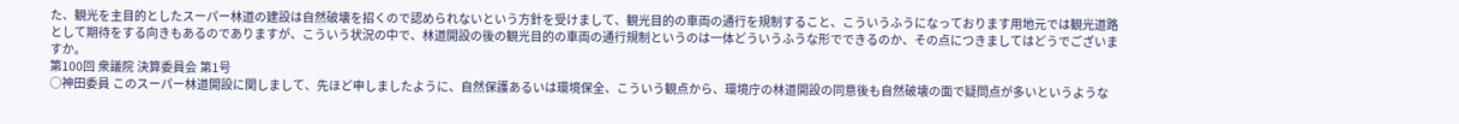た、観光を主目的としたスーパー林道の建設は自然破壊を招くので認められないという方針を受けまして、観光目的の車両の通行を規制すること、こういうふうになっております用地元では観光道路として期待をする向きもあるのでありますが、こういう状況の中で、林道開設の後の観光目的の車両の通行規制というのは一体どういうふうな形でできるのか、その点につきましてはどうでございますか。
第100回 衆議院 決算委員会 第1号
○神田委員 このスーパー林道開設に関しまして、先ほど申しましたように、自然保護あるいは環境保全、こういう観点から、環境庁の林道開設の同意後も自然破壊の面で疑問点が多いというような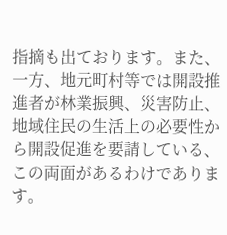指摘も出ております。また、一方、地元町村等では開設推進者が林業振興、災害防止、地域住民の生活上の必要性から開設促進を要請している、この両面があるわけであります。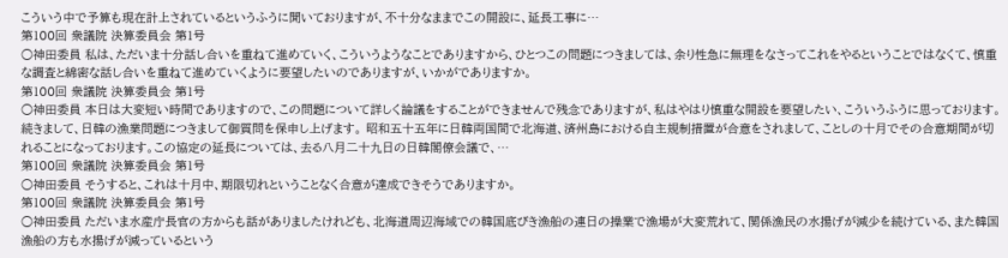こういう中で予算も現在計上されているというふうに聞いておりますが、不十分なままでこの開設に、延長工事に…
第100回 衆議院 決算委員会 第1号
○神田委員 私は、ただいま十分話し合いを重ねて進めていく、こういうようなことでありますから、ひとつこの問題につきましては、余り性急に無理をなさってこれをやるということではなくて、慎重な調査と綿密な話し合いを重ねて進めていくように要望したいのでありますが、いかがでありますか。
第100回 衆議院 決算委員会 第1号
○神田委員 本日は大変短い時間でありますので、この問題について詳しく論議をすることができませんで残念でありますが、私はやはり慎重な開設を要望したい、こういうふうに思っております。 続きまして、日韓の漁業問題につきまして御質問を保申し上げます。 昭和五十五年に日韓両国間で北海道、済州島における自主規制措置が合意をされまして、ことしの十月でその合意期間が切れることになっております。この協定の延長については、去る八月二十九日の日韓閣僚会議で、…
第100回 衆議院 決算委員会 第1号
○神田委員 そうすると、これは十月中、期限切れということなく合意が達成できそうでありますか。
第100回 衆議院 決算委員会 第1号
○神田委員 ただいま水産庁長官の方からも話がありましたけれども、北海道周辺海域での韓国底びき漁船の連日の操業で漁場が大変荒れて、関係漁民の水揚げが減少を続けている、また韓国漁船の方も水揚げが減っているという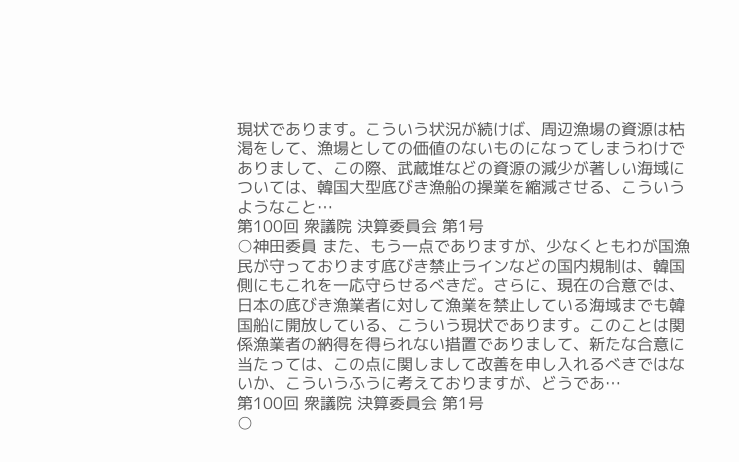現状であります。こういう状況が続けば、周辺漁場の資源は枯渇をして、漁場としての価値のないものになってしまうわけでありまして、この際、武蔵堆などの資源の減少が著しい海域については、韓国大型底びき漁船の操業を縮減させる、こういうようなこと…
第100回 衆議院 決算委員会 第1号
○神田委員 また、もう一点でありますが、少なくともわが国漁民が守っております底びき禁止ラインなどの国内規制は、韓国側にもこれを一応守らせるべきだ。さらに、現在の合意では、日本の底びき漁業者に対して漁業を禁止している海域までも韓国船に開放している、こういう現状であります。このことは関係漁業者の納得を得られない措置でありまして、新たな合意に当たっては、この点に関しまして改善を申し入れるべきではないか、こういうふうに考えておりますが、どうであ…
第100回 衆議院 決算委員会 第1号
○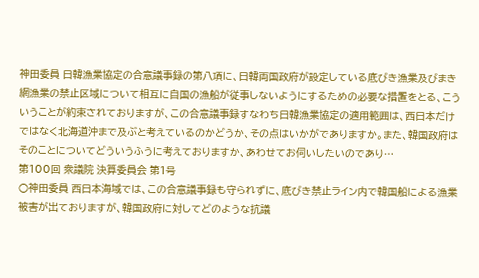神田委員 日韓漁業協定の合意議事録の第八項に、日韓両国政府が設定している底びき漁業及びまき網漁業の禁止区域について相互に自国の漁船が従事しないようにするための必要な措置をとる、こういうことが約束されておりますが、この合意議事録すなわち日韓漁業協定の適用範囲は、西日本だけではなく北海道沖まで及ぶと考えているのかどうか、その点はいかがでありますか。また、韓国政府はそのことについてどういうふうに考えておりますか、あわせてお伺いしたいのであり…
第100回 衆議院 決算委員会 第1号
○神田委員 西日本海域では、この合意議事録も守られずに、底びき禁止ライン内で韓国船による漁業被害が出ておりますが、韓国政府に対してどのような抗議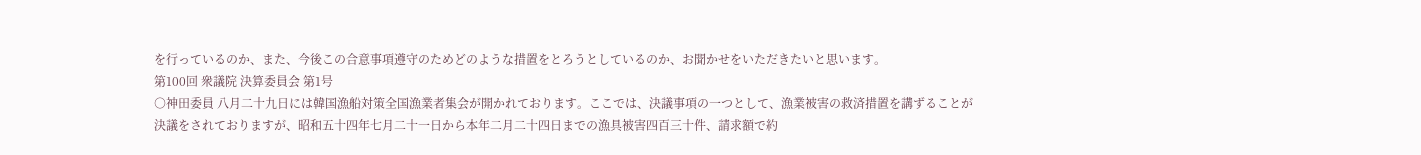を行っているのか、また、今後この合意事項遵守のためどのような措置をとろうとしているのか、お聞かせをいただきたいと思います。
第100回 衆議院 決算委員会 第1号
○神田委員 八月二十九日には韓国漁船対策全国漁業者集会が開かれております。ここでは、決議事項の一つとして、漁業被害の救済措置を講ずることが決議をされておりますが、昭和五十四年七月二十一日から本年二月二十四日までの漁具被害四百三十件、請求額で約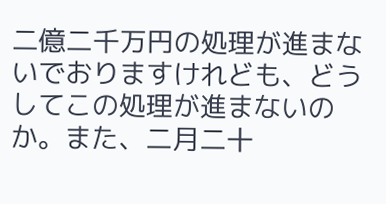二億二千万円の処理が進まないでおりますけれども、どうしてこの処理が進まないのか。また、二月二十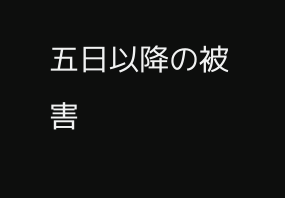五日以降の被害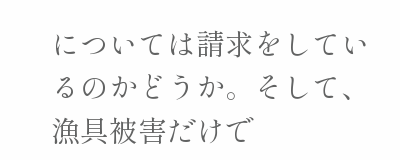については請求をしているのかどうか。そして、漁具被害だけで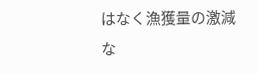はなく漁獲量の激減な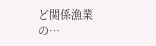ど関係漁業の…